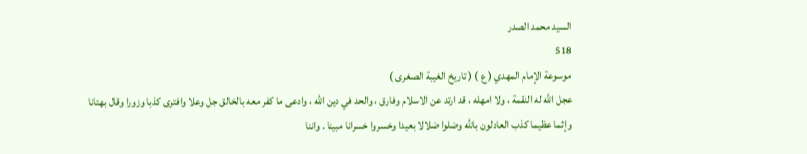السيد محمد الصدر
518
موسوعة الإمام المهدي ( ع ) ( تاريخ الغيبة الصغرى )
عجل اللّه له النقمة ، ولا امهله ، قد ارتد عن الاسلام وفارق ، والحد في دين اللّه ، وادعى ما كفر معه بالخالق جل وعلا وافترى كذبا وزورا وقال بهتانا وإثما عظيما كذب العادلون باللّه وضلوا ضلالا بعيدا وخسروا خسرانا مبينا . واننا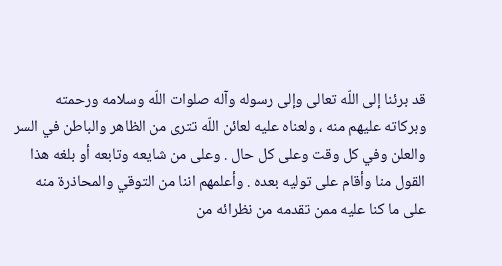قد برئنا إلى اللّه تعالى وإلى رسوله وآله صلوات اللّه وسلامه ورحمته وبركاته عليهم منه ، ولعناه عليه لعائن اللّه تترى من الظاهر والباطن في السر والعلن وفي كل وقت وعلى كل حال . وعلى من شايعه وتابعه أو بلغه هذا القول منا وأقام على توليه بعده . وأعلمهم اننا من التوقي والمحاذرة منه على ما كنا عليه ممن تقدمه من نظرائه من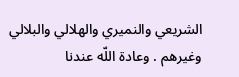الشريعي والنميري والهلالي والبلالي وغيرهم . وعادة اللّه عندنا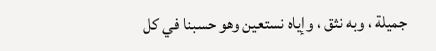جميلة ، وبه نثق ، وإياه نستعين وهو حسبنا في كل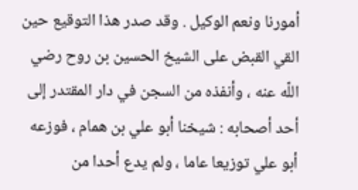أمورنا ونعم الوكيل . وقد صدر هذا التوقيع حين القي القبض على الشيخ الحسين بن روح رضي اللّه عنه ، وأنفذه من السجن في دار المقتدر إلى أحد أصحابه : شيخنا أبو علي بن همام ، فوزعه أبو علي توزيعا عاما ، ولم يدع أحدا من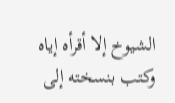الشيوخ إلا أقرأه إياه وكتب بنسخته إلى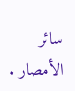سائر الأمصار .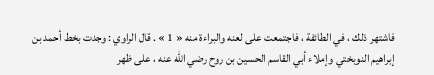فاشتهر ذلك ، في الطائفة ، فاجتمعت على لعنه والبراءة منه « 1 » . قال الراوي : وجدت بخط أحمد بن إبراهيم النوبختي وإملاء أبي القاسم الحسين بن روح رضي اللّه عنه ، على ظهر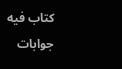كتاب فيه جوابات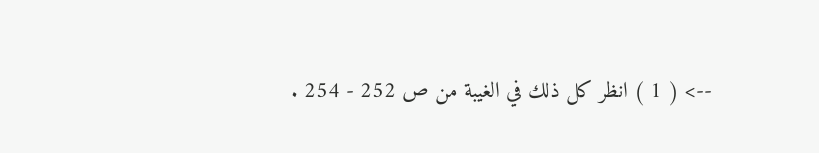--> ( 1 ) انظر كل ذلك في الغيبة من ص 252 - 254 .